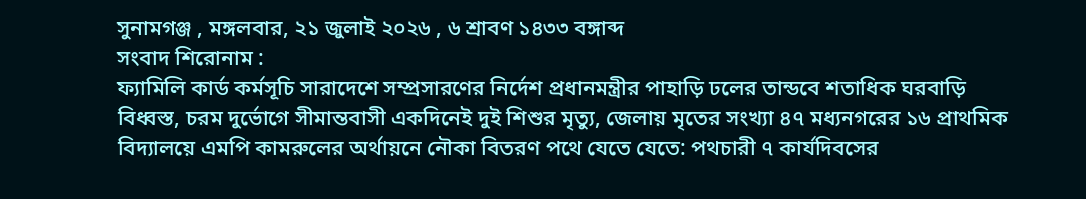সুনামগঞ্জ , মঙ্গলবার, ২১ জুলাই ২০২৬ , ৬ শ্রাবণ ১৪৩৩ বঙ্গাব্দ
সংবাদ শিরোনাম :
ফ্যামিলি কার্ড কর্মসূচি সারাদেশে সম্প্রসারণের নির্দেশ প্রধানমন্ত্রীর পাহাড়ি ঢলের তান্ডবে শতাধিক ঘরবাড়ি বিধ্বস্ত, চরম দুর্ভোগে সীমান্তবাসী একদিনেই দুই শিশুর মৃত্যু, জেলায় মৃতের সংখ্যা ৪৭ মধ্যনগরের ১৬ প্রাথমিক বিদ্যালয়ে এমপি কামরুলের অর্থায়নে নৌকা বিতরণ পথে যেতে যেতে: পথচারী ৭ কার্যদিবসের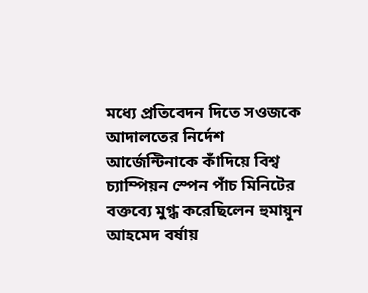মধ্যে প্রতিবেদন দিতে সওজকে আদালতের নির্দেশ আর্জেন্টিনাকে কাঁদিয়ে বিশ্ব চ্যাম্পিয়ন স্পেন পাঁচ মিনিটের বক্তব্যে মুগ্ধ করেছিলেন হুমায়ূন আহমেদ বর্ষায়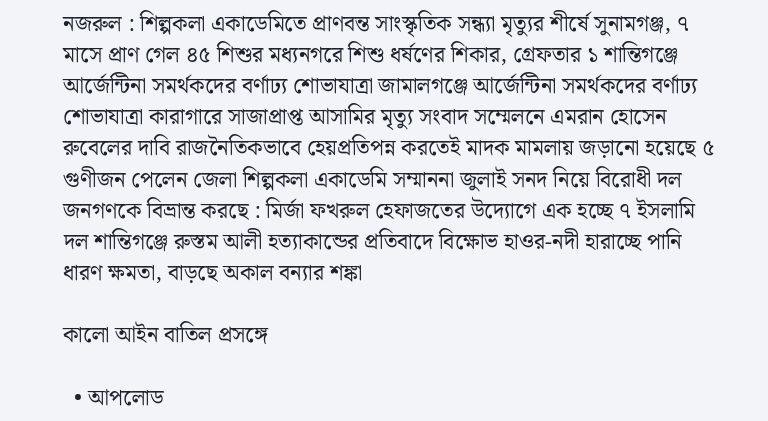নজরুল : শিল্পকলা একাডেমিতে প্রাণবন্ত সাংস্কৃতিক সন্ধ্যা মৃত্যুর শীর্ষে সুনামগঞ্জ, ৭ মাসে প্রাণ গেল ৪৫ শিশুর মধ্যনগরে শিশু ধর্ষণের শিকার, গ্রেফতার ১ শান্তিগঞ্জে আর্জেন্টিনা সমর্থকদের বর্ণাঢ্য শোভাযাত্রা জামালগঞ্জে আর্জেন্টিনা সমর্থকদের বর্ণাঢ্য শোভাযাত্রা কারাগারে সাজাপ্রাপ্ত আসামির মৃত্যু সংবাদ সম্মেলনে এমরান হোসেন রুবেলের দাবি রাজনৈতিকভাবে হেয়প্রতিপন্ন করতেই মাদক মামলায় জড়ানো হয়েছে ৫ গুণীজন পেলেন জেলা শিল্পকলা একাডেমি সম্মাননা জুলাই সনদ নিয়ে বিরোধী দল জনগণকে বিভ্রান্ত করছে : মির্জা ফখরুল হেফাজতের উদ্যোগে এক হচ্ছে ৭ ইসলামি দল শান্তিগঞ্জে রুস্তম আলী হত্যাকান্ডের প্রতিবাদে বিক্ষোভ হাওর-নদী হারাচ্ছে পানি ধারণ ক্ষমতা, বাড়ছে অকাল বন্যার শঙ্কা

কালো আইন বাতিল প্রসঙ্গে

  • আপলোড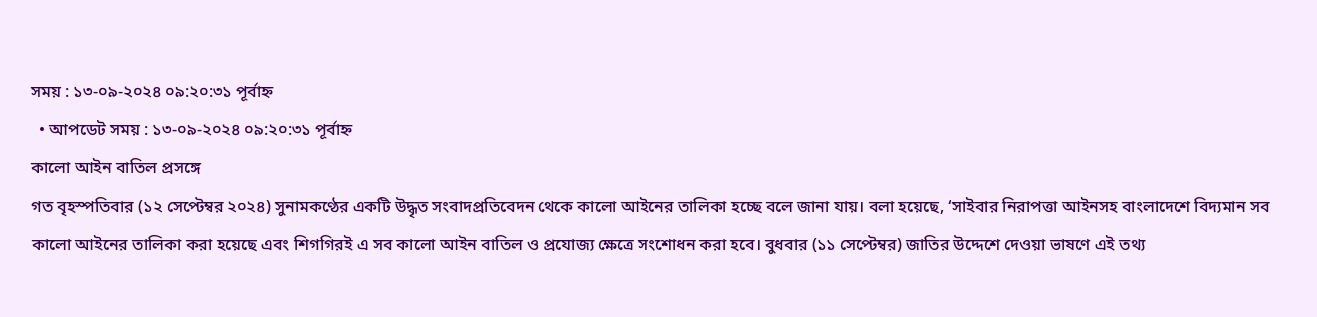সময় : ১৩-০৯-২০২৪ ০৯:২০:৩১ পূর্বাহ্ন
  • আপডেট সময় : ১৩-০৯-২০২৪ ০৯:২০:৩১ পূর্বাহ্ন
কালো আইন বাতিল প্রসঙ্গে
গত বৃহস্পতিবার (১২ সেপ্টেম্বর ২০২৪) সুনামকণ্ঠের একটি উদ্ধৃত সংবাদপ্রতিবেদন থেকে কালো আইনের তালিকা হচ্ছে বলে জানা যায়। বলা হয়েছে, ‘সাইবার নিরাপত্তা আইনসহ বাংলাদেশে বিদ্যমান সব কালো আইনের তালিকা করা হয়েছে এবং শিগগিরই এ সব কালো আইন বাতিল ও প্রযোজ্য ক্ষেত্রে সংশোধন করা হবে। বুধবার (১১ সেপ্টেম্বর) জাতির উদ্দেশে দেওয়া ভাষণে এই তথ্য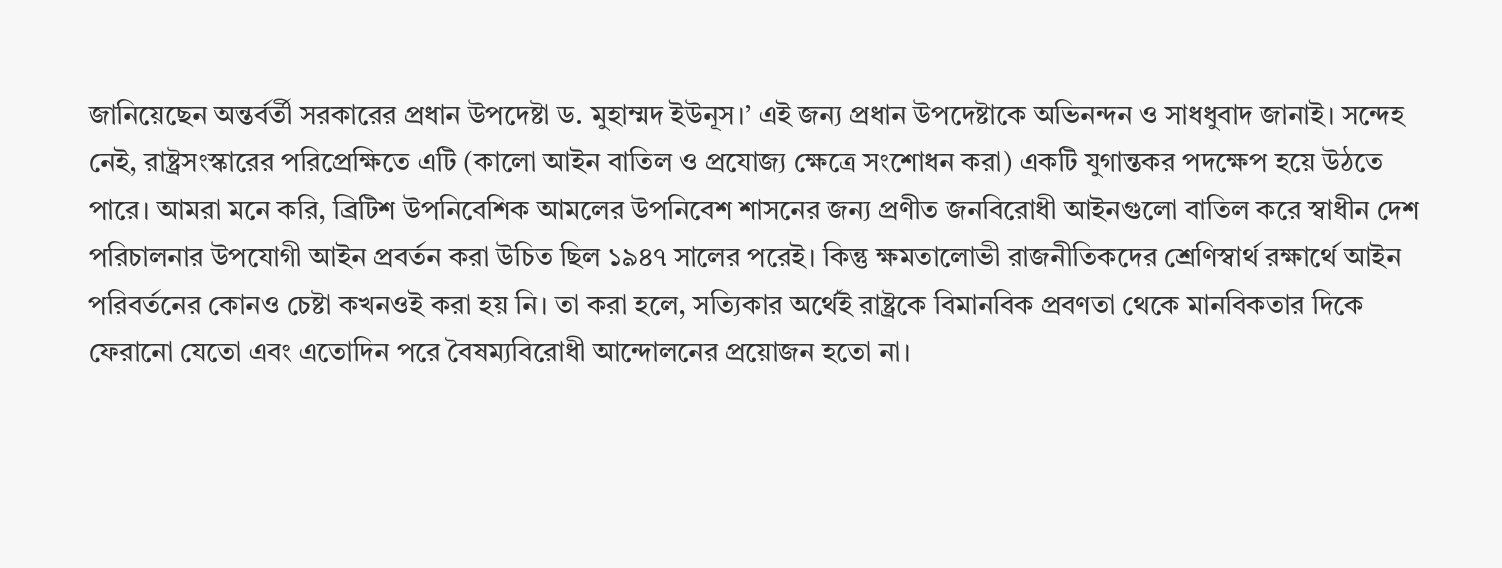জানিয়েছেন অন্তর্বর্তী সরকারের প্রধান উপদেষ্টা ড. মুহাম্মদ ইউনূস।’ এই জন্য প্রধান উপদেষ্টাকে অভিনন্দন ও সাধধুবাদ জানাই। সন্দেহ নেই, রাষ্ট্রসংস্কারের পরিপ্রেক্ষিতে এটি (কালো আইন বাতিল ও প্রযোজ্য ক্ষেত্রে সংশোধন করা) একটি যুগান্তকর পদক্ষেপ হয়ে উঠতে পারে। আমরা মনে করি, ব্রিটিশ উপনিবেশিক আমলের উপনিবেশ শাসনের জন্য প্রণীত জনবিরোধী আইনগুলো বাতিল করে স্বাধীন দেশ পরিচালনার উপযোগী আইন প্রবর্তন করা উচিত ছিল ১৯৪৭ সালের পরেই। কিন্তু ক্ষমতালোভী রাজনীতিকদের শ্রেণিস্বার্থ রক্ষার্থে আইন পরিবর্তনের কোনও চেষ্টা কখনওই করা হয় নি। তা করা হলে, সত্যিকার অর্থেই রাষ্ট্রকে বিমানবিক প্রবণতা থেকে মানবিকতার দিকে ফেরানো যেতো এবং এতোদিন পরে বৈষম্যবিরোধী আন্দোলনের প্রয়োজন হতো না।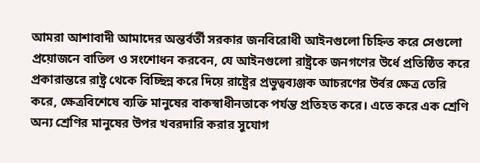আমরা আশাবাদী আমাদের অন্তর্বর্তী সরকার জনবিরোধী আইনগুলো চিহ্নিত করে সেগুলো প্রয়োজনে বাতিল ও সংশোধন করবেন, যে আইনগুলো রাষ্ট্রকে জনগণের উর্ধে প্রতিষ্ঠিত করে প্রকারান্তরে রাষ্ট্র থেকে বিচ্ছিন্ন করে দিয়ে রাষ্ট্রের প্রভুত্বব্যঞ্জক আচরণের উর্বর ক্ষেত্র তেরি করে, ক্ষেত্রবিশেষে ব্যক্তি মানুষের বাকস্বাধীনতাকে পর্যন্ত প্রতিহত করে। এতে করে এক শ্রেণি অন্য শ্রেণির মানুষের উপর খবরদারি করার সুযোগ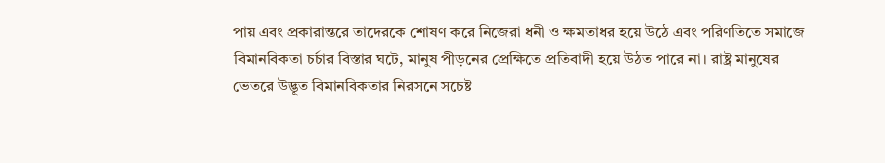পায় এবং প্রকারান্তরে তাদেরকে শোষণ করে নিজেরা ধনী ও ক্ষমতাধর হয়ে উঠে এবং পরিণতিতে সমাজে বিমানবিকতা চর্চার বিস্তার ঘটে, মানুষ পীড়নের প্রেক্ষিতে প্রতিবাদী হয়ে উঠত পারে না। রাষ্ট্র মানুষের ভেতরে উদ্ভূত বিমানবিকতার নিরসনে সচেষ্ট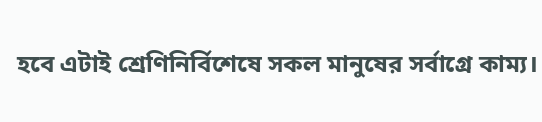হবে এটাই শ্রেণিনির্বিশেষে সকল মানুষের সর্বাগ্রে কাম্য।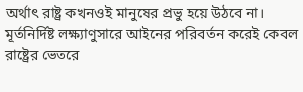অর্থাৎ রাষ্ট্র কখনওই মানুষের প্রভু হয়ে উঠবে না। মূর্তনির্দিষ্ট লক্ষ্যাণুসারে আইনের পরিবর্তন করেই কেবল রাষ্ট্রের ভেতরে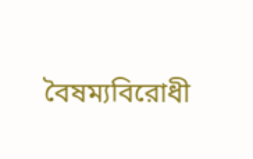বৈষম্যবিরোধী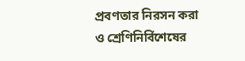প্রবণতার নিরসন করা ও শ্রেণিনির্বিশেষের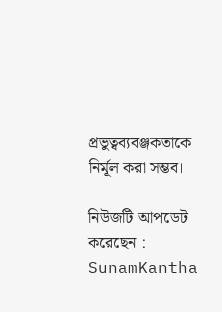প্রভুত্বব্যবঞ্জকতাকে নির্মূল করা সম্ভব।

নিউজটি আপডেট করেছেন : SunamKantha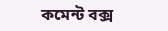কমেন্ট বক্স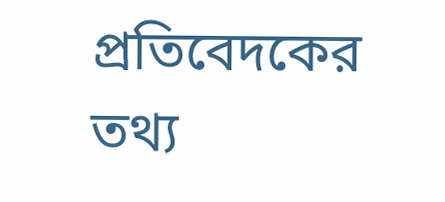প্রতিবেদকের তথ্য